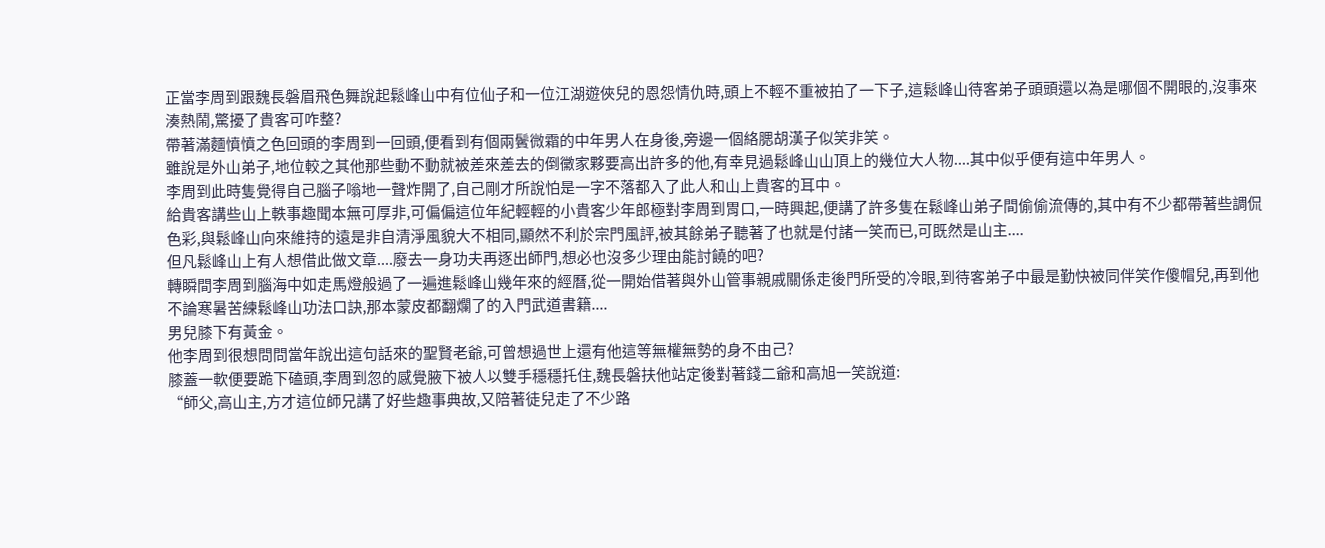正當李周到跟魏長磐眉飛色舞說起鬆峰山中有位仙子和一位江湖遊俠兒的恩怨情仇時,頭上不輕不重被拍了一下子,這鬆峰山待客弟子頭頭還以為是哪個不開眼的,沒事來湊熱鬧,驚擾了貴客可咋整?
帶著滿麵憤憤之色回頭的李周到一回頭,便看到有個兩鬢微霜的中年男人在身後,旁邊一個絡腮胡漢子似笑非笑。
雖說是外山弟子,地位較之其他那些動不動就被差來差去的倒黴家夥要高出許多的他,有幸見過鬆峰山山頂上的幾位大人物....其中似乎便有這中年男人。
李周到此時隻覺得自己腦子嗡地一聲炸開了,自己剛才所說怕是一字不落都入了此人和山上貴客的耳中。
給貴客講些山上軼事趣聞本無可厚非,可偏偏這位年紀輕輕的小貴客少年郎極對李周到胃口,一時興起,便講了許多隻在鬆峰山弟子間偷偷流傳的,其中有不少都帶著些調侃色彩,與鬆峰山向來維持的遠是非自清淨風貌大不相同,顯然不利於宗門風評,被其餘弟子聽著了也就是付諸一笑而已,可既然是山主....
但凡鬆峰山上有人想借此做文章....廢去一身功夫再逐出師門,想必也沒多少理由能討饒的吧?
轉瞬間李周到腦海中如走馬燈般過了一遍進鬆峰山幾年來的經曆,從一開始借著與外山管事親戚關係走後門所受的冷眼,到待客弟子中最是勤快被同伴笑作傻帽兒,再到他不論寒暑苦練鬆峰山功法口訣,那本蒙皮都翻爛了的入門武道書籍....
男兒膝下有黃金。
他李周到很想問問當年說出這句話來的聖賢老爺,可曾想過世上還有他這等無權無勢的身不由己?
膝蓋一軟便要跪下磕頭,李周到忽的感覺腋下被人以雙手穩穩托住,魏長磐扶他站定後對著錢二爺和高旭一笑說道:
“師父,高山主,方才這位師兄講了好些趣事典故,又陪著徒兒走了不少路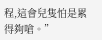程,這會兒隻怕是累得夠嗆。”